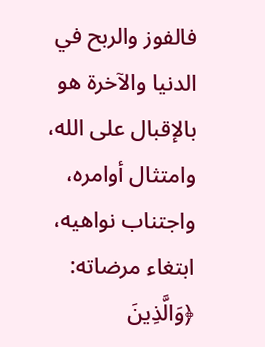فالفوز والربح في الدنيا والآخرة هو بالإقبال على الله، وامتثال أوامره، واجتناب نواهيه، ابتغاء مرضاته: ﴿وَالَّذِينَ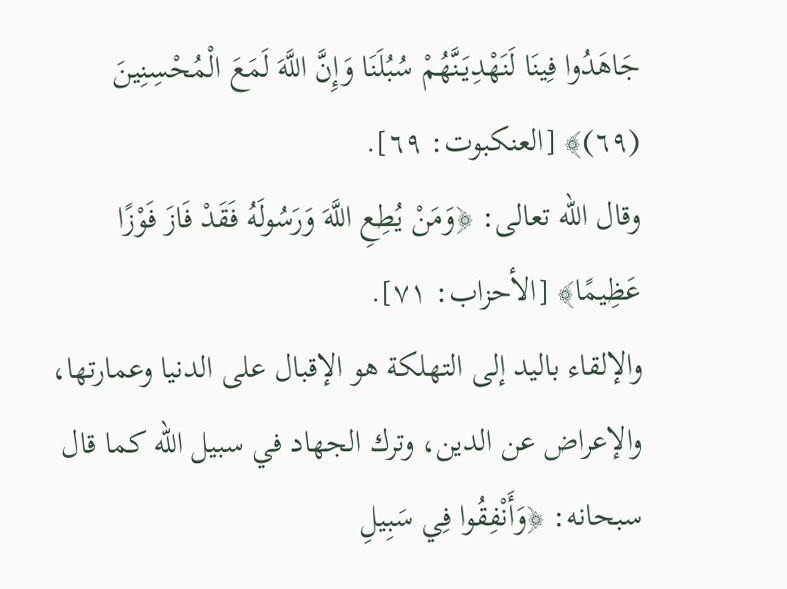جَاهَدُوا فِينَا لَنَهْدِيَنَّهُمْ سُبُلَنَا وَإِنَّ اللَّهَ لَمَعَ الْمُحْسِنِينَ (٦٩)﴾ [العنكبوت: ٦٩].
وقال الله تعالى: ﴿وَمَنْ يُطِعِ اللَّهَ وَرَسُولَهُ فَقَدْ فَازَ فَوْزًا عَظِيمًا﴾ [الأحزاب: ٧١].
والإلقاء باليد إلى التهلكة هو الإقبال على الدنيا وعمارتها، والإعراض عن الدين، وترك الجهاد في سبيل الله كما قال سبحانه: ﴿وَأَنْفِقُوا فِي سَبِيلِ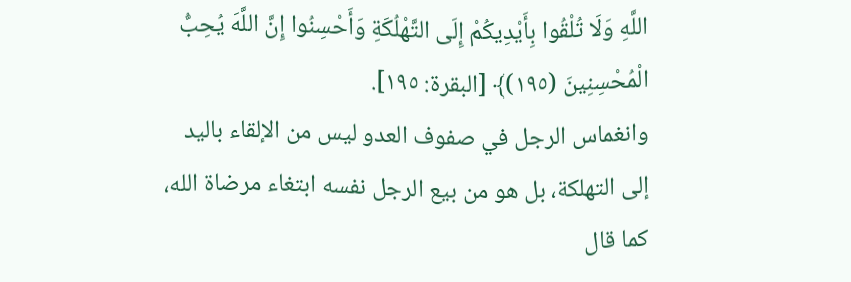اللَّهِ وَلَا تُلْقُوا بِأَيْدِيكُمْ إِلَى التَّهْلُكَةِ وَأَحْسِنُوا إِنَّ اللَّهَ يُحِبُّ الْمُحْسِنِينَ (١٩٥)﴾ [البقرة: ١٩٥].
وانغماس الرجل في صفوف العدو ليس من الإلقاء باليد إلى التهلكة، بل هو من بيع الرجل نفسه ابتغاء مرضاة الله، كما قال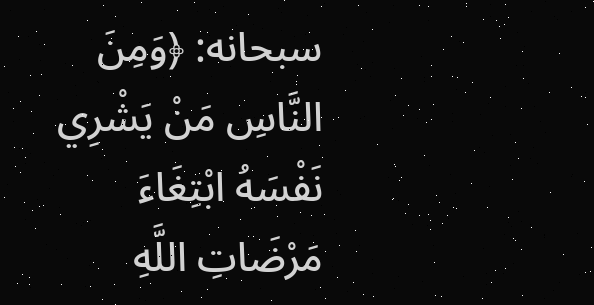سبحانه: ﴿وَمِنَ النَّاسِ مَنْ يَشْرِي نَفْسَهُ ابْتِغَاءَ مَرْضَاتِ اللَّهِ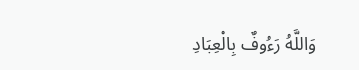وَاللَّهُ رَءُوفٌ بِالْعِبَادِ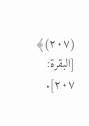(٢٠٧)﴾ [البقرة: ٢٠٧].